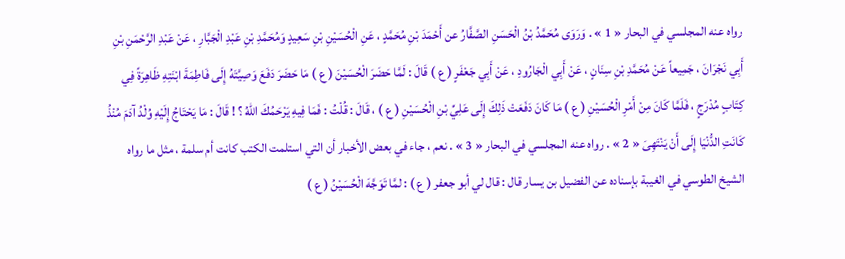رواه عنه المجلسي في البحار « 1 » . وَرَوَى مُحَمَّدُ بْنُ الْحَسَنِ الصَّفَّارُ عن أَحْمَدَ بْنِ مُحَمَّدٍ ، عَنِ الْحُسَيْنِ بْنِ سَعِيدٍ وَمُحَمَّدِ بْنِ عَبْدِ الْجَبَّارِ ، عَنْ عَبْدِ الرَّحْمَنِ بْنِ أَبِي نَجْرَانَ ، جَمِيعاً عَنْ مُحَمَّدِ بْنِ سِنَانٍ ، عَنْ أَبِي الْجَارُودِ ، عَنْ أَبِي جَعْفَرٍ ( ع ) قَالَ : لَمَّا حَضَرَ الْحُسَيْنَ ( ع ) مَا حَضَرَ دَفَعَ وَصِيَّتَهُ إِلَى فَاطِمَةَ ابْنَتِهِ ظَاهِرَةً فِي كِتَابٍ مُدْرَجٍ ، فَلَمَّا كَانَ مِنْ أَمْرِ الْحُسَيْنِ ( ع ) مَا كَانَ دَفَعَتْ ذَلِكَ إِلَى عَلِيِّ بْنِ الْحُسَيْنِ ( ع ) ، قَالَ : قُلْتُ : فَمَا فِيهِ يَرْحَمُكَ اللهُ ؟ ! قَالَ : مَا يَحْتَاجُ إِلَيْهِ وُلْدُ آدَمَ مُنْذُ كَانَتِ الدُّنْيَا إِلَى أَنْ يَنْتَهِىَ « 2 » . رواه عنه المجلسي في البحار « 3 » . نعم ، جاء في بعض الأخبار أن التي استلمت الكتب كانت أم سلمة ، مثل ما رواه الشيخ الطوسي في الغيبة بإسناده عن الفضيل بن يسار قال : قال لي أبو جعفر ( ع ) : لمَّا تَوَجَّهَ الْحُسَيْنُ ( ع )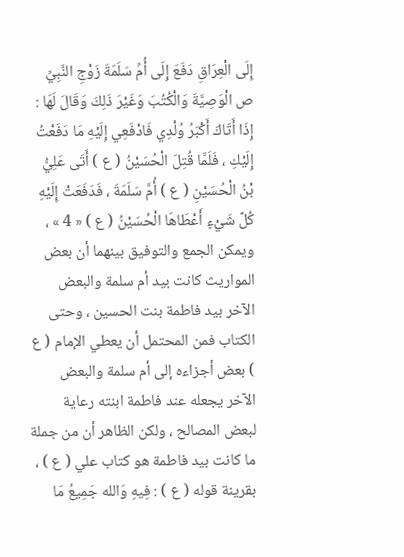إِلَى الْعِرَاقِ دَفَعَ إِلَى أُمِّ سَلَمَةَ زَوْجِ النَّبِيِّ ص الْوَصِيَّةَ وَالْكُتُبَ وَغَيْرَ ذَلِكَ وَقَالَ لَهَا : إِذَا أَتَاكَ أَكْبَرُ وُلْدِي فَادْفَعِي إِلَيْهِ مَا دَفَعْتُ إِلَيْكِ ، فَلَمَّا قُتِلَ الْحُسَيْنُ ( ع ) أَتَى عَلِيُّ بْنُ الْحُسَيْنِ ( ع ) أُمَّ سَلَمَةَ ، فَدَفَعَتْ إِلَيْهِ كُلَّ شَيْءٍ أَعْطَاهَا الْحُسَيْنُ ( ع ) « 4 » ، ويمكن الجمع والتوفيق بينهما أن بعض المواريث كانت بيد أم سلمة والبعض الآخر بيد فاطمة بنت الحسين ، وحتى الكتاب فمن المحتمل أن يعطي الإمام ( ع ) بعض أجزاءه إلى أم سلمة والبعض الآخر يجعله عند فاطمة ابنته رعاية لبعض المصالح ، ولكن الظاهر أن من جملة ما كانت بيد فاطمة هو كتاب علي ( ع ) ، بقرينة قوله ( ع ) : فِيهِ وَالله جَمِيعُ مَا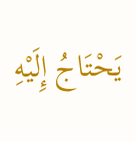يَحْتَاجُ إِلَيْهِ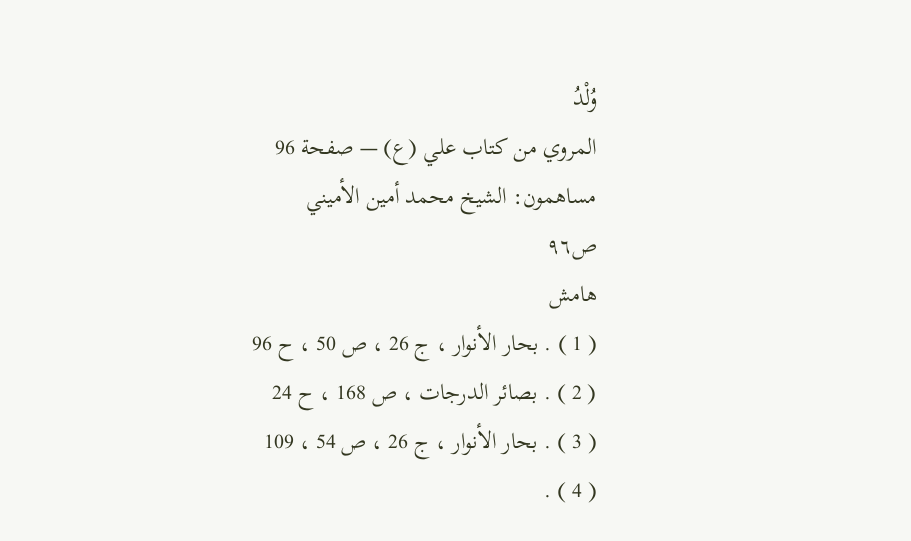وُلْدُ
المروي من كتاب علي (ع) — صفحة 96
مساهمون: الشيخ محمد أمين الأميني
ص٩٦
هامش
( 1 ) . بحار الأنوار ، ج 26 ، ص 50 ، ح 96
( 2 ) . بصائر الدرجات ، ص 168 ، ح 24
( 3 ) . بحار الأنوار ، ج 26 ، ص 54 ، 109
( 4 ) .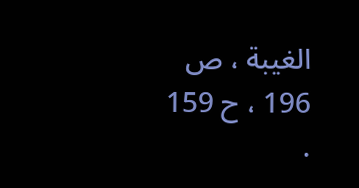الغيبة ، ص 196 ، ح 159 .